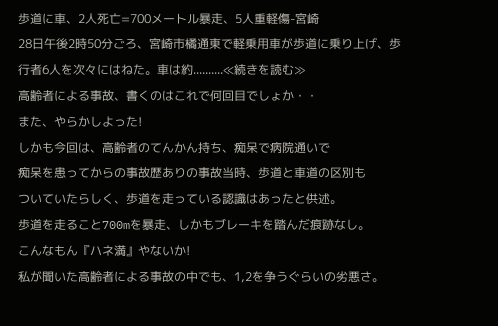歩道に車、2人死亡=700メートル暴走、5人重軽傷-宮崎
28日午後2時50分ごろ、宮崎市橘通東で軽乗用車が歩道に乗り上げ、歩行者6人を次々にはねた。車は約..........≪続きを読む≫
高齢者による事故、書くのはこれで何回目でしょか・・
また、やらかしよった!
しかも今回は、高齢者のてんかん持ち、痴呆で病院通いで
痴呆を患ってからの事故歴ありの事故当時、歩道と車道の区別も
ついていたらしく、歩道を走っている認識はあったと供述。
歩道を走ること700mを暴走、しかもブレーキを踏んだ痕跡なし。
こんなもん『ハネ満』やないか!
私が聞いた高齢者による事故の中でも、1,2を争うぐらいの劣悪さ。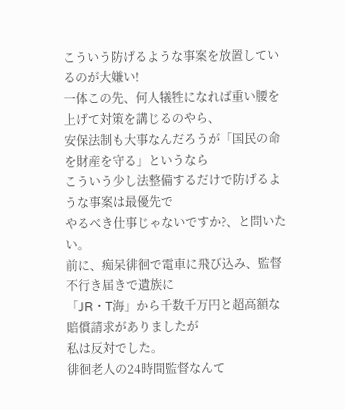こういう防げるような事案を放置しているのが大嫌い!
一体この先、何人犠牲になれば重い腰を上げて対策を講じるのやら、
安保法制も大事なんだろうが「国民の命を財産を守る」というなら
こういう少し法整備するだけで防げるような事案は最優先で
やるべき仕事じゃないですか?、と問いたい。
前に、痴呆徘徊で電車に飛び込み、監督不行き届きで遺族に
「JR・T海」から千数千万円と超高額な賠償請求がありましたが
私は反対でした。
徘徊老人の24時間監督なんて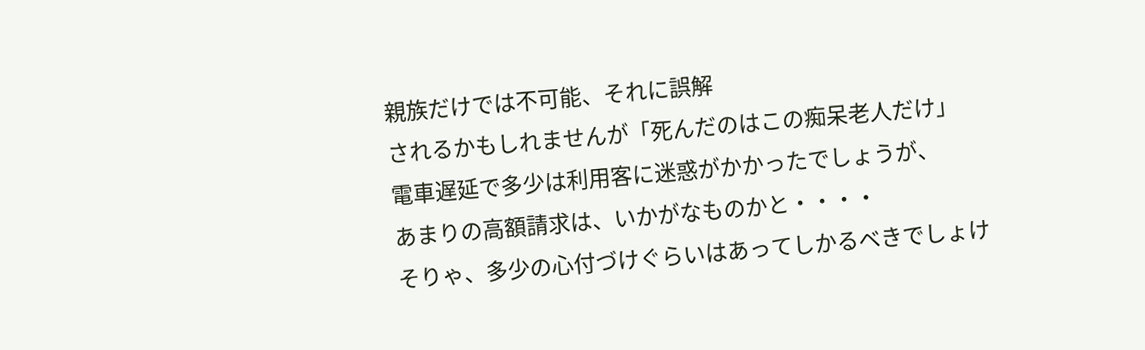親族だけでは不可能、それに誤解
されるかもしれませんが「死んだのはこの痴呆老人だけ」
電車遅延で多少は利用客に迷惑がかかったでしょうが、
あまりの高額請求は、いかがなものかと・・・・
そりゃ、多少の心付づけぐらいはあってしかるべきでしょけ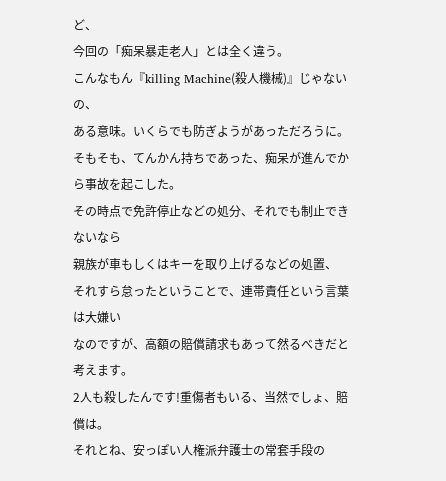ど、
今回の「痴呆暴走老人」とは全く違う。
こんなもん『killing Machine(殺人機械)』じゃないの、
ある意味。いくらでも防ぎようがあっただろうに。
そもそも、てんかん持ちであった、痴呆が進んでから事故を起こした。
その時点で免許停止などの処分、それでも制止できないなら
親族が車もしくはキーを取り上げるなどの処置、
それすら怠ったということで、連帯責任という言葉は大嫌い
なのですが、高額の賠償請求もあって然るべきだと考えます。
2人も殺したんです!重傷者もいる、当然でしょ、賠償は。
それとね、安っぽい人権派弁護士の常套手段の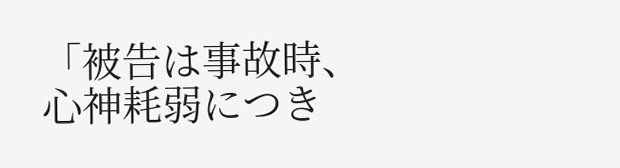「被告は事故時、心神耗弱につき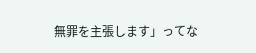無罪を主張します」ってな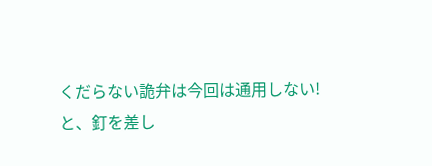くだらない詭弁は今回は通用しない!
と、釘を差し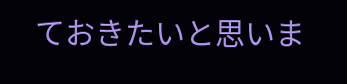ておきたいと思いま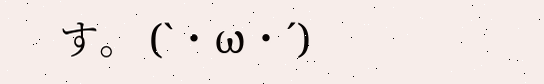す。 (`・ω・´)